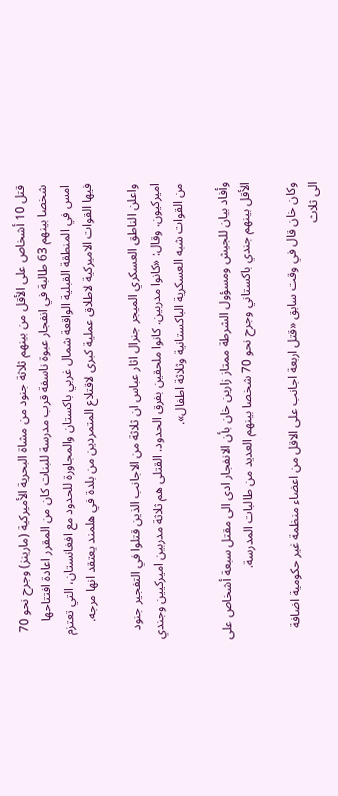قتل 10 أشخاص على الأقل من بينهم ثلاثة جنود من مشاة البحرية الأميركية (مارينز) وجرح نحو 70 شخصا بينهم 63 طالبة في انفجار عبوة ناسفة قرب مدرسة للبنات كان من المقرر اعادة افتتاحها امس في المنطقة القبلية الواقعة شمال غربي باكستان والمجاورة للحدود مع افغانستان، التي تعتزم فيها القوات الاميركية لاطلاق عملية كبرى لاقتلاع المتمردين من بلدة في هلمند يعتقد انها مرجه.

واعلن الناطق العسكري الميجر جنرال اثار عباس ان ثلاثة من الاجانب الذين قتلوا في التفجير جنود اميركيون. وقال: «كانوا مدربين. كانوا ملحقين بفرق الحدود. القتلى هم ثلاثة مدربين اميركيين وجندي من القوات شبه العسكرية الباكستانية وثلاثة اطفال».

وأفاد بيان للجيش ومسؤول الشرطة ممتاز زارين خان بأن الانفجار ادى الى مقتل سبعة أشخاص على الأقل بينهم جندي باكستاني وجرح نحو 70 شخصا بينهم العديد من طالبات المدرسة.

وكان خان قال في وقت سابق «قتل اربعة اجانب على الاقل من اعضاء منظمة غير حكومية اضافة الى ثلاث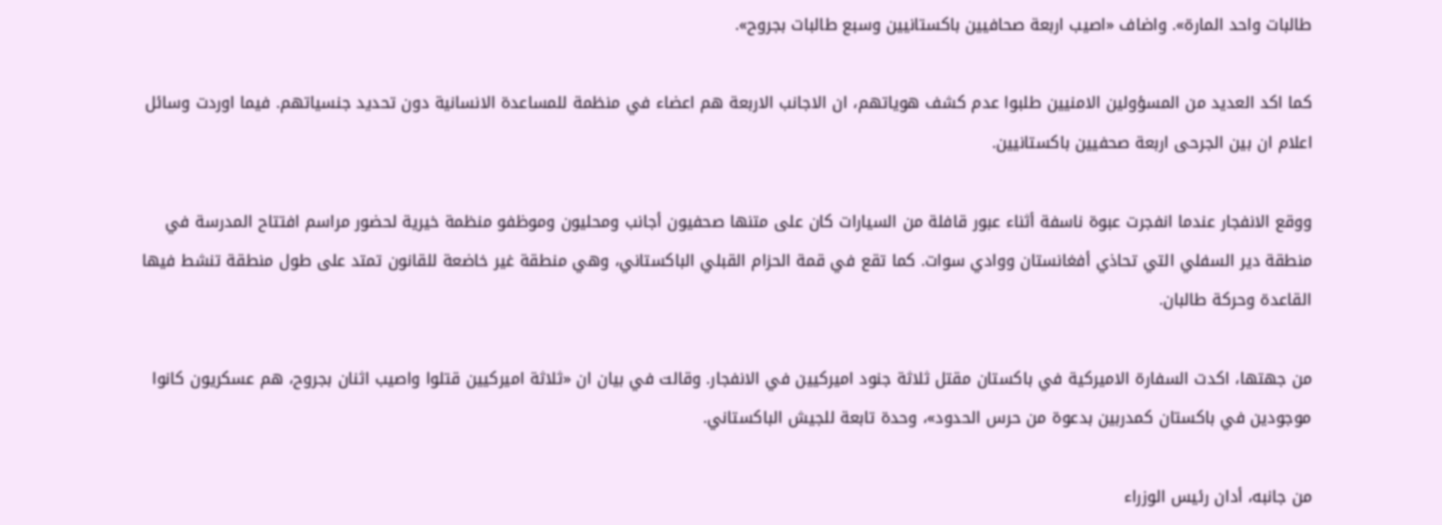طالبات واحد المارة». واضاف «اصيب اربعة صحافيين باكستانيين وسبع طالبات بجروح».

كما اكد العديد من المسؤولين الامنيين طلبوا عدم كشف هوياتهم، ان الاجانب الاربعة هم اعضاء في منظمة للمساعدة الانسانية دون تحديد جنسياتهم. فيما اوردت وسائل اعلام ان بين الجرحى اربعة صحفيين باكستانيين.

ووقع الانفجار عندما انفجرت عبوة ناسفة أثناء عبور قافلة من السيارات كان على متنها صحفيون أجانب ومحليون وموظفو منظمة خيرية لحضور مراسم افتتاح المدرسة في منطقة دير السفلي التي تحاذي أفغانستان ووادي سوات. كما تقع في قمة الحزام القبلي الباكستاني، وهي منطقة غير خاضعة للقانون تمتد على طول منطقة تنشط فيها القاعدة وحركة طالبان.

من جهتها، اكدت السفارة الاميركية في باكستان مقتل ثلاثة جنود اميركيين في الانفجار. وقالت في بيان ان «ثلاثة اميركيين قتلوا واصيب اثنان بجروح، هم عسكريون كانوا موجودين في باكستان كمدربين بدعوة من حرس الحدود»، وحدة تابعة للجيش الباكستاني.

من جانبه، أدان رئيس الوزراء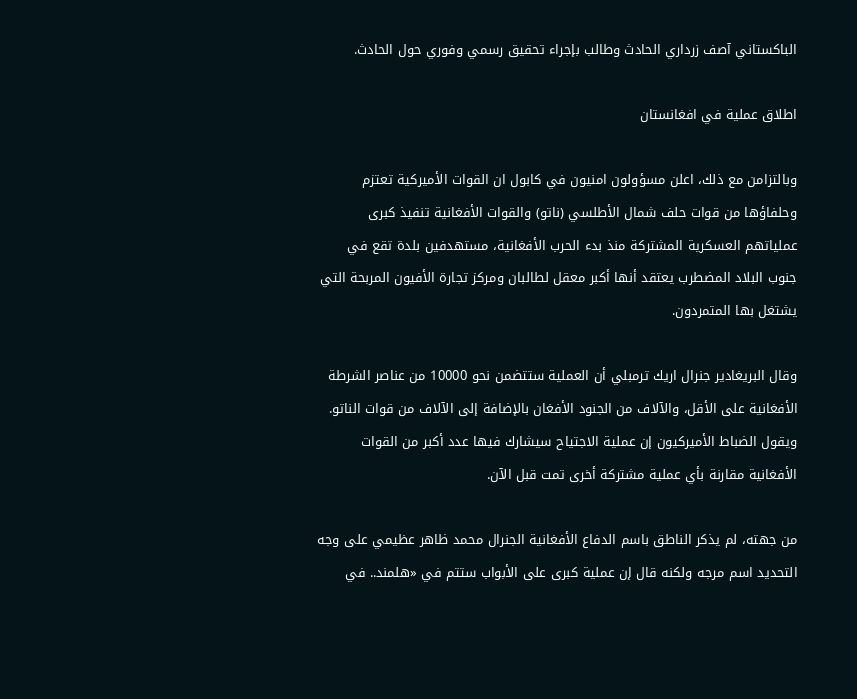الباكستاني آصف زرداري الحادث وطالب بإجراء تحقيق رسمي وفوري حول الحادث.

اطلاق عملية في افغانستان

وبالتزامن مع ذلك، اعلن مسؤولون امنيون في كابول ان القوات الأميركية تعتزم وحلفاؤها من قوات حلف شمال الأطلسي (ناتو) والقوات الأفغانية تنفيذ كبرى عملياتهم العسكرية المشتركة منذ بدء الحرب الأفغانية، مستهدفين بلدة تقع في جنوب البلاد المضطرب يعتقد أنها أكبر معقل لطالبان ومركز تجارة الأفيون المربحة التي يشتغل بها المتمردون.

وقال البريغادير جنرال اريك ترمبلي أن العملية ستتضمن نحو 10000 من عناصر الشرطة الأفغانية على الأقل، والآلاف من الجنود الأفغان بالإضافة إلى الآلاف من قوات الناتو. ويقول الضباط الأميركيون إن عملية الاجتياح سيشارك فيها عدد أكبر من القوات الأفغانية مقارنة بأي عملية مشتركة أخرى تمت قبل الآن.

من جهته، لم يذكر الناطق باسم الدفاع الأفغانية الجنرال محمد ظاهر عظيمي على وجه التحديد اسم مرجه ولكنه قال إن عملية كبرى على الأبواب ستتم في «هلمند.. في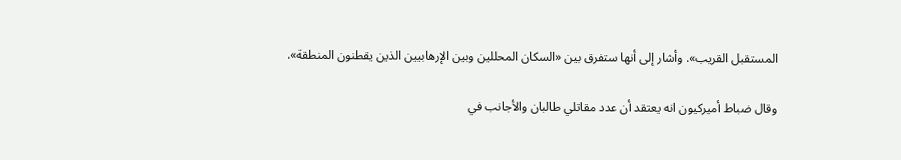المستقبل القريب». وأشار إلى أنها ستفرق بين «السكان المحللين وبين الإرهابيين الذين يقطنون المنطقة».

وقال ضباط أميركيون انه يعتقد أن عدد مقاتلي طالبان والأجانب في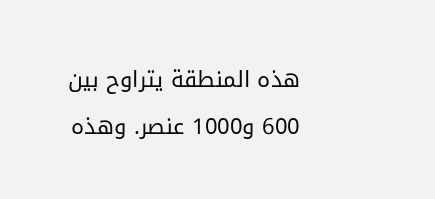هذه المنطقة يتراوح بين 600 و1000 عنصر. وهذه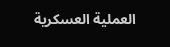العملية العسكرية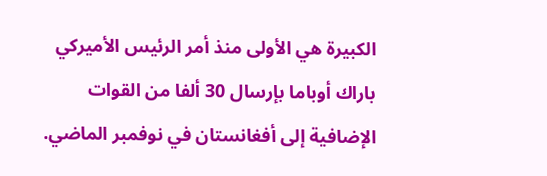الكبيرة هي الأولى منذ أمر الرئيس الأميركي باراك أوباما بإرسال 30 ألفا من القوات الإضافية إلى أفغانستان في نوفمبر الماضي.